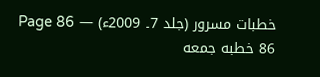خطبات مسرور (جلد 7۔ 2009ء) — Page 86
86 خطبه جمعه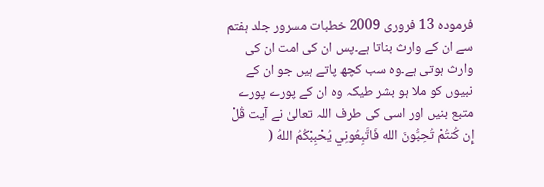فرموده 13 فروری 2009 خطبات مسرور جلد ہفتم سے ان کے وارث بناتا ہے۔پس ان کی امت ان کی وارث ہوتی ہے۔وہ سب کچھ پاتے ہیں جو ان کے نبیوں کو ملا ہو بشر طیکہ وہ ان کے پورے پورے متبع بنیں اور اسی کی طرف اللہ تعالیٰ نے آیت قُلْ إِن كُنتُمْ تُحِبُّونَ الله فَاتَّبِعُونِي يُحْبِبْكُمُ اللهُ (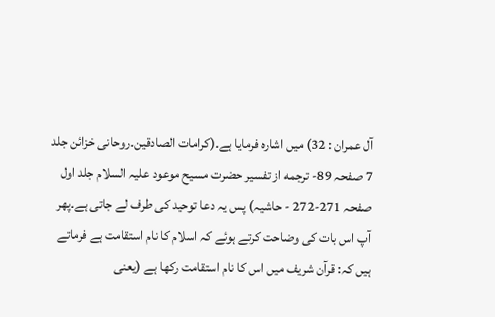آل عمران : 32) میں اشارہ فرمایا ہے۔(کرامات الصادقین۔روحانی خزائن جلد 7 صفحہ 89- ترجمه از تفسیر حضرت مسیح موعود علیہ السلام جلد اول صفحہ 271-272 - حاشیہ) پس یہ دعا توحید کی طرف لے جاتی ہے۔پھر آپ اس بات کی وضاحت کرتے ہوئے کہ اسلام کا نام استقامت ہے فرماتے ہیں کہ: قرآن شریف میں اس کا نام استقامت رکھا ہے (یعنی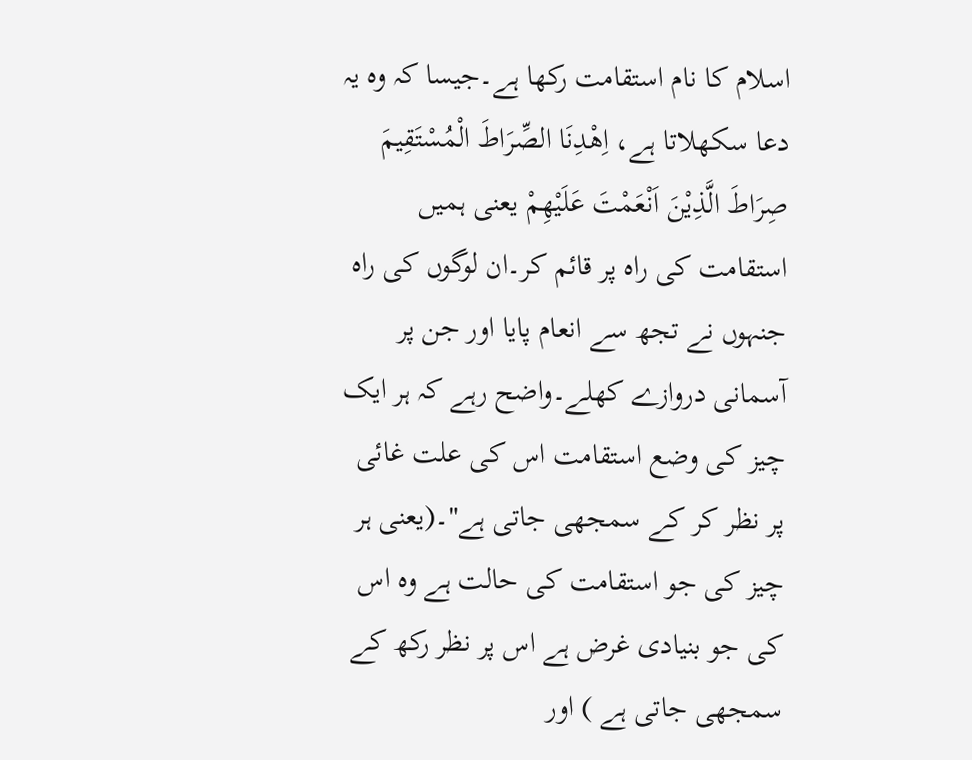اسلام کا نام استقامت رکھا ہے۔جیسا کہ وہ یہ دعا سکھلاتا ہے، اِهْدِنَا الصِّرَاطَ الْمُسْتَقِيمَ صِرَاطَ الَّذِيْنَ اَنْعَمْتَ عَلَيْهِمْ یعنی ہمیں استقامت کی راہ پر قائم کر۔ان لوگوں کی راہ جنہوں نے تجھ سے انعام پایا اور جن پر آسمانی دروازے کھلے۔واضح رہے کہ ہر ایک چیز کی وضع استقامت اس کی علت غائی پر نظر کر کے سمجھی جاتی ہے"۔(یعنی ہر چیز کی جو استقامت کی حالت ہے وہ اس کی جو بنیادی غرض ہے اس پر نظر رکھ کے سمجھی جاتی ہے ) اور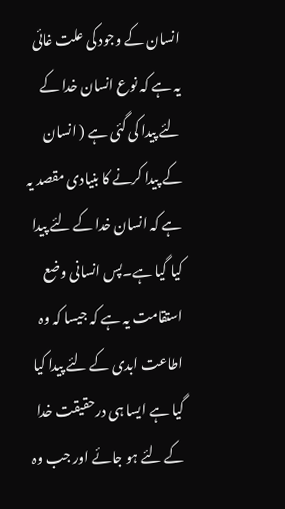انسان کے وجود کی علت غائی یہ ہے کہ نوع انسان خدا کے لئے پیدا کی گئی ہے ( انسان کے پیدا کرنے کا بنیادی مقصد یہ ہے کہ انسان خدا کے لئے پیدا کیا گیا ہے۔پس انسانی وضع استقامت یہ ہے کہ جیسا کہ وہ اطاعت ابدی کے لئے پیدا کیا گیا ہے ایسا ہی درحقیقت خدا کے لئے ہو جائے اور جب وہ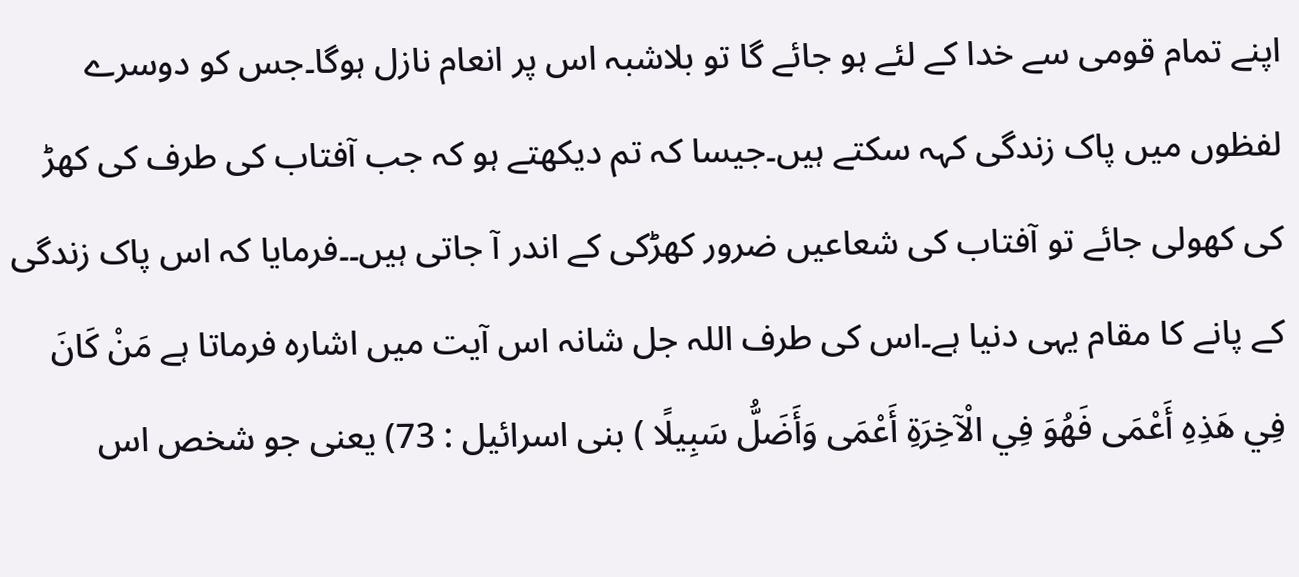اپنے تمام قومی سے خدا کے لئے ہو جائے گا تو بلاشبہ اس پر انعام نازل ہوگا۔جس کو دوسرے لفظوں میں پاک زندگی کہہ سکتے ہیں۔جیسا کہ تم دیکھتے ہو کہ جب آفتاب کی طرف کی کھڑ کی کھولی جائے تو آفتاب کی شعاعیں ضرور کھڑکی کے اندر آ جاتی ہیں۔۔فرمایا کہ اس پاک زندگی کے پانے کا مقام یہی دنیا ہے۔اس کی طرف اللہ جل شانہ اس آیت میں اشارہ فرماتا ہے مَنْ كَانَ فِي هَذِهِ أَعْمَى فَهُوَ فِي الْآخِرَةِ أَعْمَى وَأَضَلُّ سَبِيلًا ) بنی اسرائیل : 73) یعنی جو شخص اس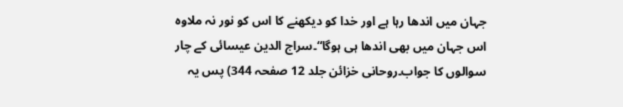جہان میں اندھا رہا ہے اور خدا کو دیکھنے کا اس کو نور نہ ملاوہ اس جہان میں بھی اندھا ہی ہوگا“۔سراج الدین عیسائی کے چار سوالوں کا جواب۔روحانی خزائن جلد 12 صفحہ 344) پس یہ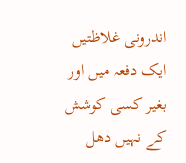اندرونی غلاظتیں ایک دفعہ میں اور بغیر کسی کوشش کے نہیں دھل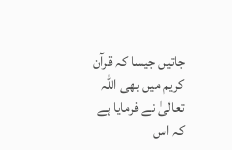جاتیں جیسا کہ قرآن کریم میں بھی اللہ تعالیٰ نے فرمایا ہے کہ اس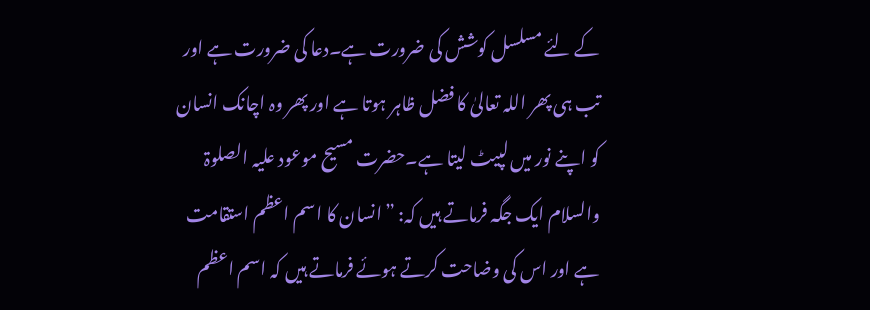کے لئے مسلسل کوشش کی ضرورت ہے۔دعا کی ضرورت ہے اور تب ہی پھر اللہ تعالیٰ کا فضل ظاہر ہوتا ہے اور پھر وہ اچانک انسان کو اپنے نور میں لپیٹ لیتا ہے۔حضرت مسیح موعود علیہ الصلوۃ والسلام ایک جگہ فرماتے ہیں کہ: ”انسان کا اسم اعظم استقامت ہے اور اس کی وضاحت کرتے ہوئے فرماتے ہیں کہ اسم اعظم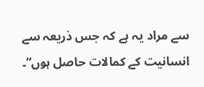سے مراد یہ ہے کہ جس ذریعہ سے انسانیت کے کمالات حاصل ہوں“۔